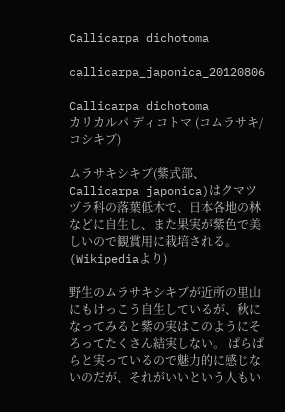Callicarpa dichotoma

callicarpa_japonica_20120806

Callicarpa dichotoma
カリカルパ ディコトマ (コムラサキ/コシキブ)

ムラサキシキブ(紫式部、Callicarpa japonica)はクマツヅラ科の落葉低木で、日本各地の林などに自生し、また果実が紫色で美しいので観賞用に栽培される。(Wikipediaより)

野生のムラサキシキブが近所の里山にもけっこう自生しているが、秋になってみると紫の実はこのようにそろってたくさん結実しない。 ぱらぱらと実っているので魅力的に感じないのだが、それがいいという人もい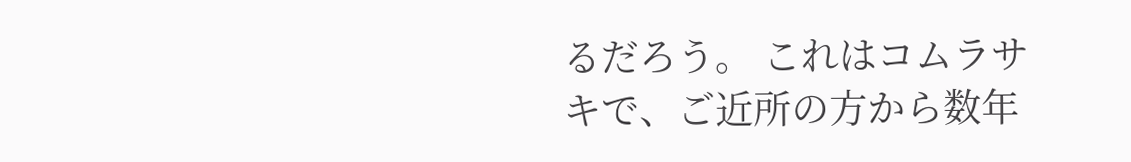るだろう。 これはコムラサキで、ご近所の方から数年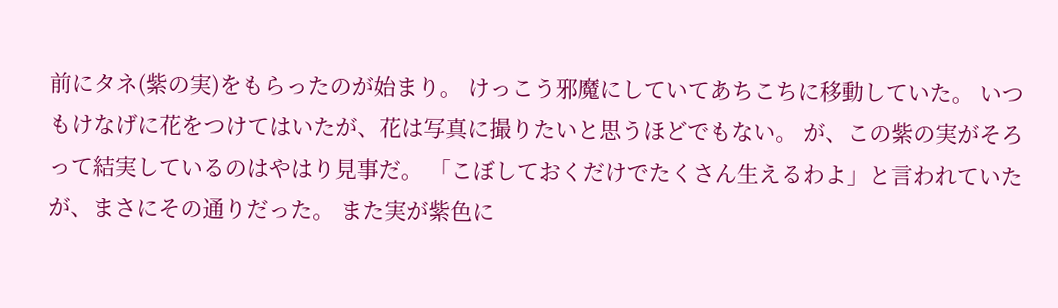前にタネ(紫の実)をもらったのが始まり。 けっこう邪魔にしていてあちこちに移動していた。 いつもけなげに花をつけてはいたが、花は写真に撮りたいと思うほどでもない。 が、この紫の実がそろって結実しているのはやはり見事だ。 「こぼしておくだけでたくさん生えるわよ」と言われていたが、まさにその通りだった。 また実が紫色に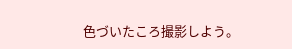色づいたころ撮影しよう。